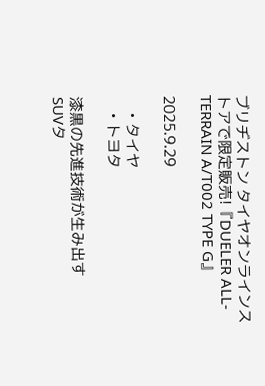ブリヂストン タイヤオンラインストアで限定販売!『DUELER ALL-TERRAIN A/T002 TYPE G』

2025.9.29

    • タイヤ
    • トヨタ

漆黒の先進技術が生み出す
SUVタ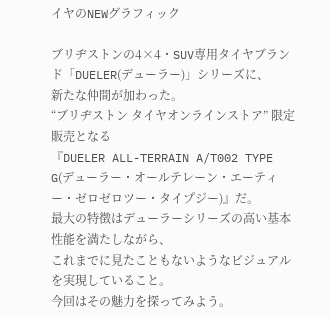イヤのNEWグラフィック

ブリヂストンの4×4・SUV専用タイヤブランド「DUELER(デューラー)」シリーズに、
新たな仲間が加わった。
“ブリヂストン タイヤオンラインストア” 限定販売となる
『DUELER ALL-TERRAIN A/T002 TYPE G(デューラー・オールテレーン・エーティー・ゼロゼロツー・タイプジー)』だ。
最大の特徴はデューラーシリーズの高い基本性能を満たしながら、
これまでに見たこともないようなビジュアルを実現していること。
今回はその魅力を探ってみよう。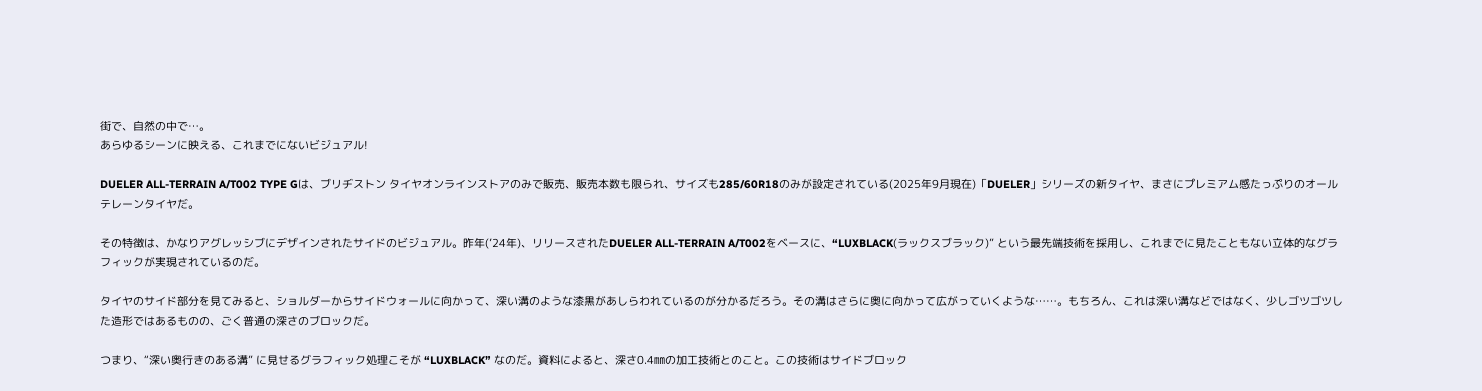街で、自然の中で…。
あらゆるシーンに映える、これまでにないビジュアル!

DUELER ALL-TERRAIN A/T002 TYPE Gは、ブリヂストン タイヤオンラインストアのみで販売、販売本数も限られ、サイズも285/60R18のみが設定されている(2025年9月現在)「DUELER」シリーズの新タイヤ、まさにプレミアム感たっぷりのオールテレーンタイヤだ。

その特徴は、かなりアグレッシブにデザインされたサイドのビジュアル。昨年(’24年)、リリースされたDUELER ALL-TERRAIN A/T002をベースに、“LUXBLACK(ラックスブラック)” という最先端技術を採用し、これまでに見たこともない立体的なグラフィックが実現されているのだ。

タイヤのサイド部分を見てみると、ショルダーからサイドウォールに向かって、深い溝のような漆黒があしらわれているのが分かるだろう。その溝はさらに奥に向かって広がっていくような……。もちろん、これは深い溝などではなく、少しゴツゴツした造形ではあるものの、ごく普通の深さのブロックだ。

つまり、“深い奥行きのある溝” に見せるグラフィック処理こそが “LUXBLACK” なのだ。資料によると、深さ0.4㎜の加工技術とのこと。この技術はサイドブロック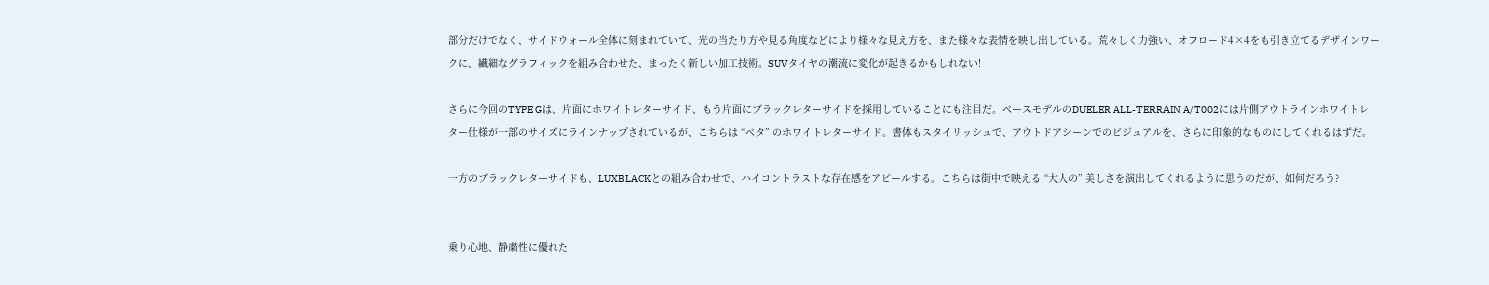部分だけでなく、サイドウォール全体に刻まれていて、光の当たり方や見る角度などにより様々な見え方を、また様々な表情を映し出している。荒々しく力強い、オフロード4×4をも引き立てるデザインワークに、繊細なグラフィックを組み合わせた、まったく新しい加工技術。SUVタイヤの潮流に変化が起きるかもしれない!

さらに今回のTYPE Gは、片面にホワイトレターサイド、もう片面にブラックレターサイドを採用していることにも注目だ。ベースモデルのDUELER ALL-TERRAIN A/T002には片側アウトラインホワイトレター仕様が一部のサイズにラインナップされているが、こちらは “ベタ” のホワイトレターサイド。書体もスタイリッシュで、アウトドアシーンでのビジュアルを、さらに印象的なものにしてくれるはずだ。

一方のブラックレターサイドも、LUXBLACKとの組み合わせで、ハイコントラストな存在感をアピールする。こちらは街中で映える “大人の” 美しさを演出してくれるように思うのだが、如何だろう?


乗り心地、静粛性に優れた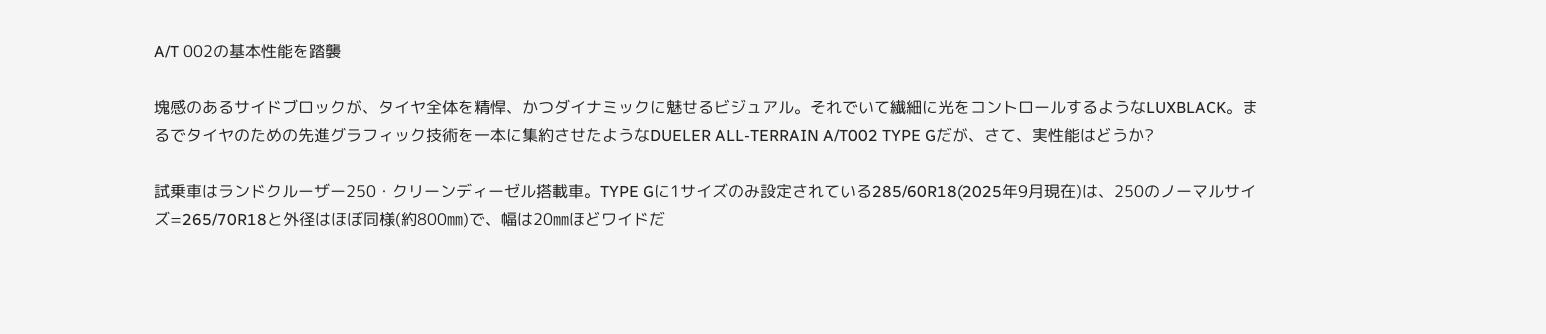A/T 002の基本性能を踏襲

塊感のあるサイドブロックが、タイヤ全体を精悍、かつダイナミックに魅せるビジュアル。それでいて繊細に光をコントロールするようなLUXBLACK。まるでタイヤのための先進グラフィック技術を一本に集約させたようなDUELER ALL-TERRAIN A/T002 TYPE Gだが、さて、実性能はどうか?

試乗車はランドクルーザー250・クリーンディーゼル搭載車。TYPE Gに1サイズのみ設定されている285/60R18(2025年9月現在)は、250のノーマルサイズ=265/70R18と外径はほぼ同様(約800㎜)で、幅は20㎜ほどワイドだ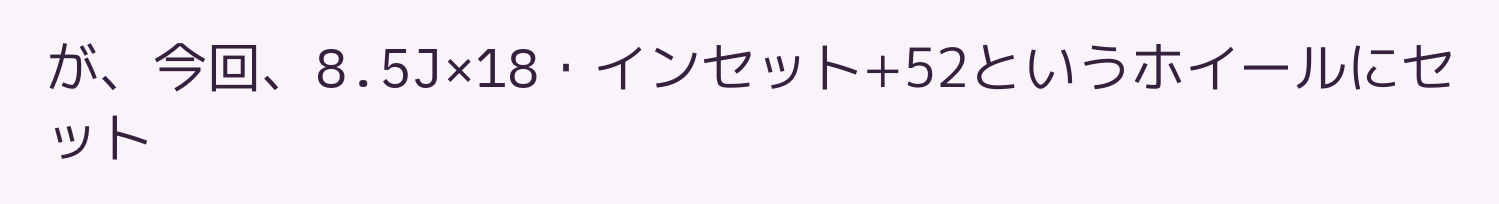が、今回、8.5J×18・インセット+52というホイールにセット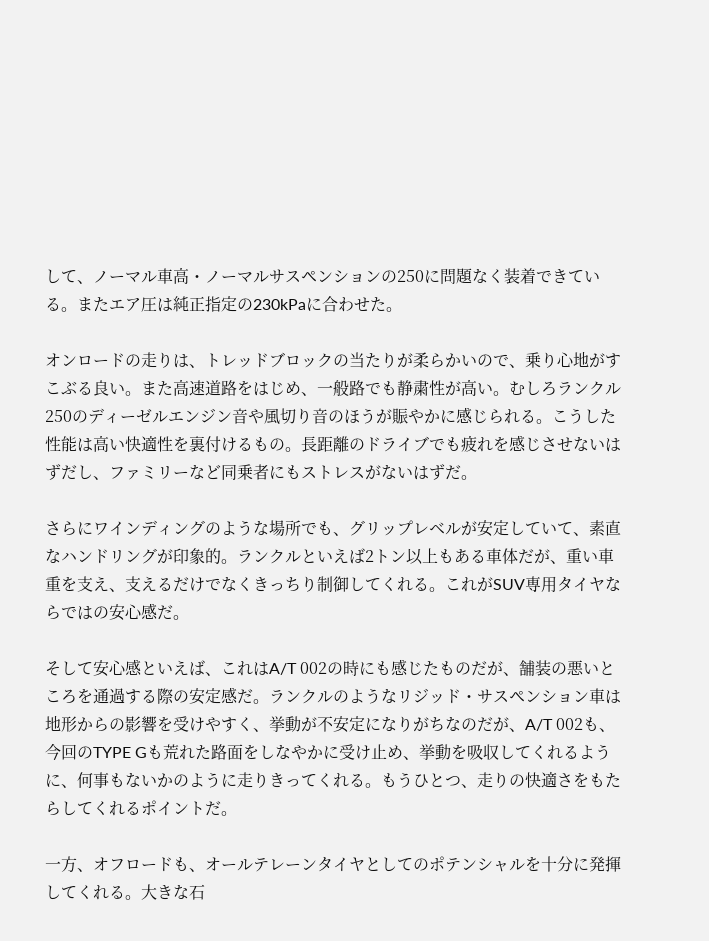して、ノーマル車高・ノーマルサスペンションの250に問題なく装着できている。またエア圧は純正指定の230kPaに合わせた。

オンロードの走りは、トレッドブロックの当たりが柔らかいので、乗り心地がすこぶる良い。また高速道路をはじめ、一般路でも静粛性が高い。むしろランクル250のディーゼルエンジン音や風切り音のほうが賑やかに感じられる。こうした性能は高い快適性を裏付けるもの。長距離のドライブでも疲れを感じさせないはずだし、ファミリーなど同乗者にもストレスがないはずだ。

さらにワインディングのような場所でも、グリップレベルが安定していて、素直なハンドリングが印象的。ランクルといえば2トン以上もある車体だが、重い車重を支え、支えるだけでなくきっちり制御してくれる。これがSUV専用タイヤならではの安心感だ。

そして安心感といえば、これはA/T 002の時にも感じたものだが、舗装の悪いところを通過する際の安定感だ。ランクルのようなリジッド・サスペンション車は地形からの影響を受けやすく、挙動が不安定になりがちなのだが、A/T 002も、今回のTYPE Gも荒れた路面をしなやかに受け止め、挙動を吸収してくれるように、何事もないかのように走りきってくれる。もうひとつ、走りの快適さをもたらしてくれるポイントだ。

一方、オフロードも、オールテレーンタイヤとしてのポテンシャルを十分に発揮してくれる。大きな石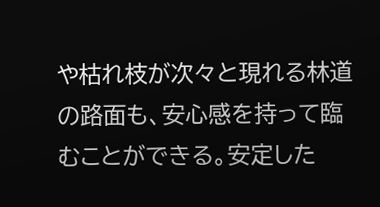や枯れ枝が次々と現れる林道の路面も、安心感を持って臨むことができる。安定した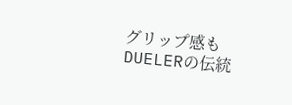グリップ感もDUELERの伝統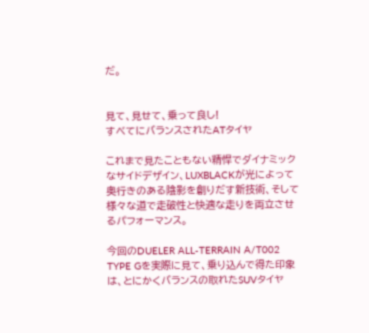だ。


見て、見せて、乗って良し!
すべてにバランスされたATタイヤ

これまで見たこともない精悍でダイナミックなサイドデザイン、LUXBLACKが光によって奥行きのある陰影を創りだす新技術、そして様々な道で走破性と快適な走りを両立させるパフォーマンス。

今回のDUELER ALL-TERRAIN A/T002 TYPE Gを実際に見て、乗り込んで得た印象は、とにかくバランスの取れたSUVタイヤ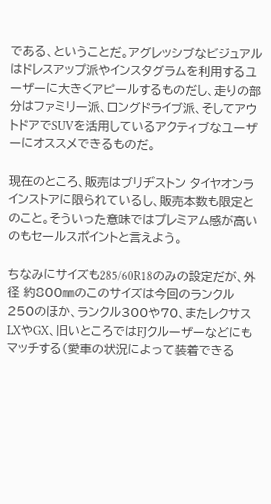である、ということだ。アグレッシブなビジュアルはドレスアップ派やインスタグラムを利用するユーザーに大きくアピールするものだし、走りの部分はファミリー派、ロングドライブ派、そしてアウトドアでSUVを活用しているアクティブなユーザーにオススメできるものだ。

現在のところ、販売はブリヂストン タイヤオンラインストアに限られているし、販売本数も限定とのこと。そういった意味ではプレミアム感が高いのもセールスポイントと言えよう。

ちなみにサイズも285/60R18のみの設定だが、外径 約800㎜のこのサイズは今回のランクル250のほか、ランクル300や70、またレクサスLXやGX、旧いところではFJクルーザーなどにもマッチする(愛車の状況によって装着できる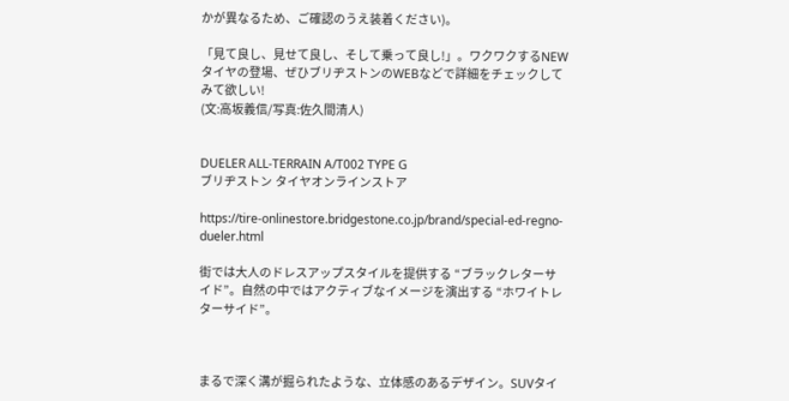かが異なるため、ご確認のうえ装着ください)。

「見て良し、見せて良し、そして乗って良し!」。ワクワクするNEWタイヤの登場、ぜひブリヂストンのWEBなどで詳細をチェックしてみて欲しい!
(文:高坂義信/写真:佐久間清人)


DUELER ALL-TERRAIN A/T002 TYPE G
ブリヂストン タイヤオンラインストア

https://tire-onlinestore.bridgestone.co.jp/brand/special-ed-regno-dueler.html

街では大人のドレスアップスタイルを提供する “ブラックレターサイド”。自然の中ではアクティブなイメージを演出する “ホワイトレターサイド”。



まるで深く溝が掘られたような、立体感のあるデザイン。SUVタイ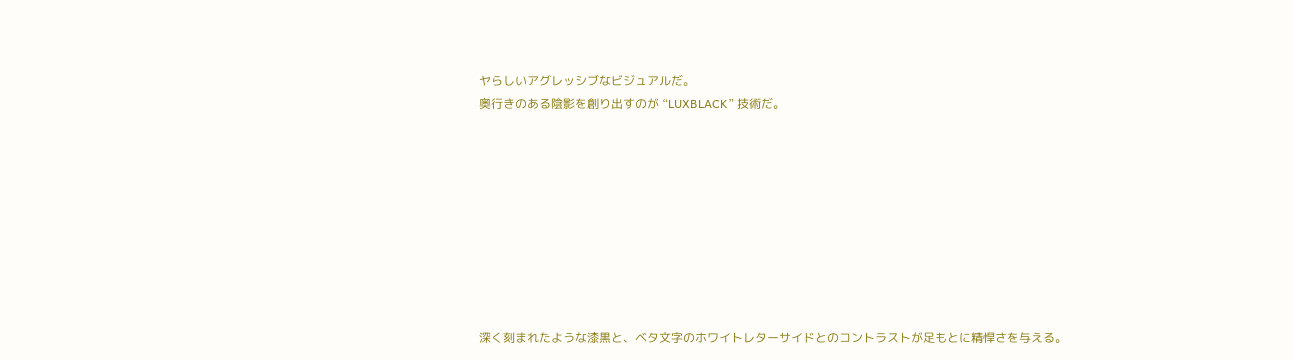ヤらしいアグレッシブなビジュアルだ。
奥行きのある陰影を創り出すのが “LUXBLACK” 技術だ。









深く刻まれたような漆黒と、ベタ文字のホワイトレターサイドとのコントラストが足もとに精悍さを与える。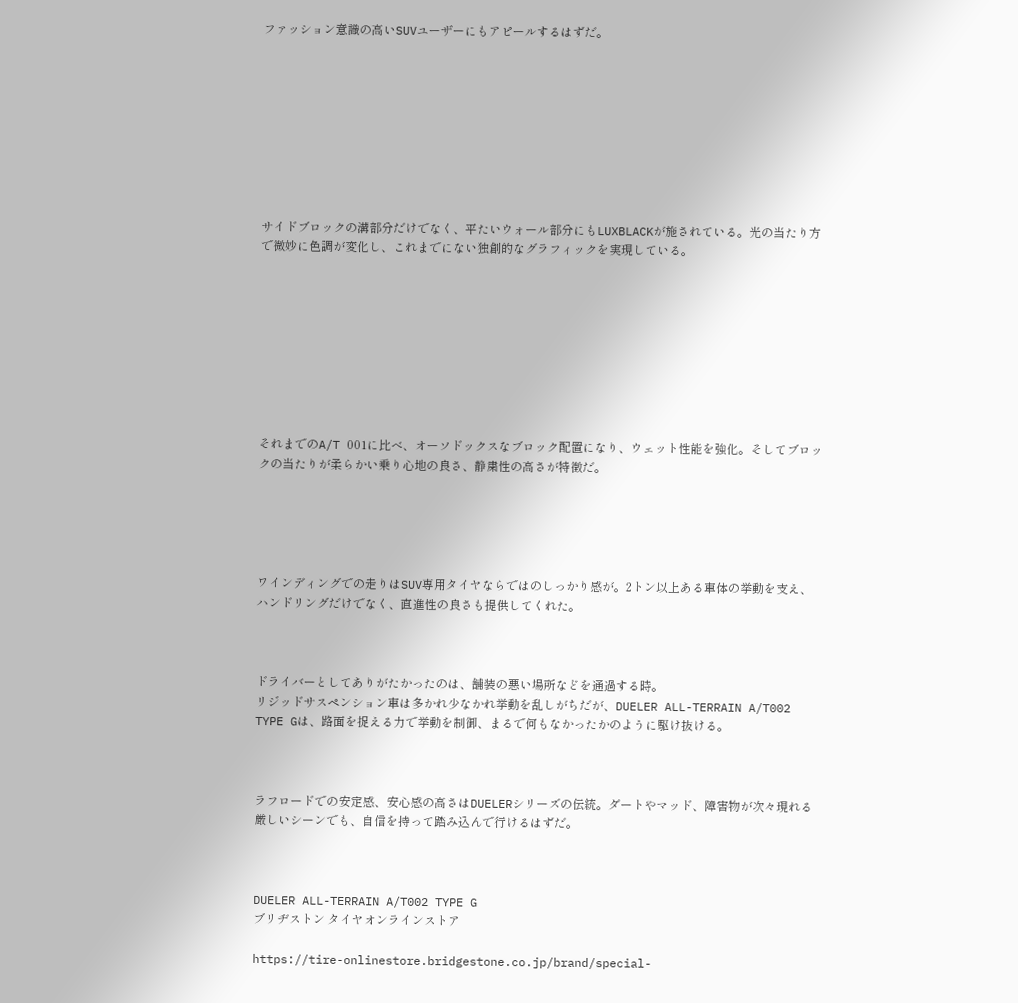ファッション意識の高いSUVユーザーにもアピールするはずだ。









サイドブロックの溝部分だけでなく、平たいウォール部分にもLUXBLACKが施されている。光の当たり方で微妙に色調が変化し、これまでにない独創的なグラフィックを実現している。









それまでのA/T 001に比べ、オーソドックスなブロック配置になり、ウェット性能を強化。そしてブロックの当たりが柔らかい乗り心地の良さ、静粛性の高さが特徴だ。





ワインディングでの走りはSUV専用タイヤならではのしっかり感が。2トン以上ある車体の挙動を支え、ハンドリングだけでなく、直進性の良さも提供してくれた。



ドライバーとしてありがたかったのは、舗装の悪い場所などを通過する時。
リジッドサスペンション車は多かれ少なかれ挙動を乱しがちだが、DUELER ALL-TERRAIN A/T002 TYPE Gは、路面を捉える力で挙動を制御、まるで何もなかったかのように駆け抜ける。



ラフロードでの安定感、安心感の高さはDUELERシリーズの伝統。ダートやマッド、障害物が次々現れる厳しいシーンでも、自信を持って踏み込んで行けるはずだ。



DUELER ALL-TERRAIN A/T002 TYPE G
ブリヂストン タイヤオンラインストア

https://tire-onlinestore.bridgestone.co.jp/brand/special-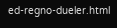ed-regno-dueler.html